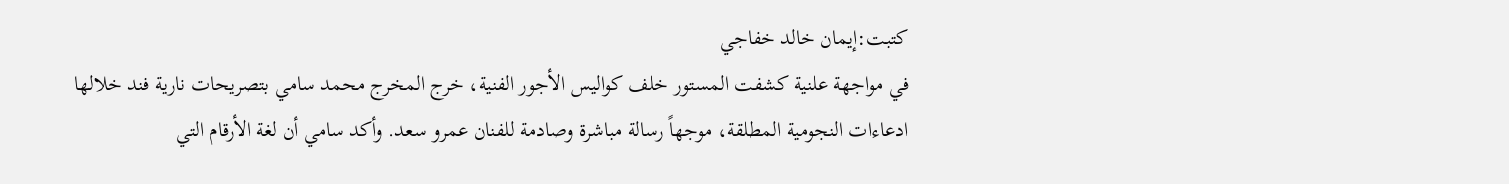كتبت:إيمان خالد خفاجي
في مواجهة علنية كشفت المستور خلف كواليس الأجور الفنية، خرج المخرج محمد سامي بتصريحات نارية فند خلالها ادعاءات النجومية المطلقة، موجهاً رسالة مباشرة وصادمة للفنان عمرو سعد. وأكد سامي أن لغة الأرقام التي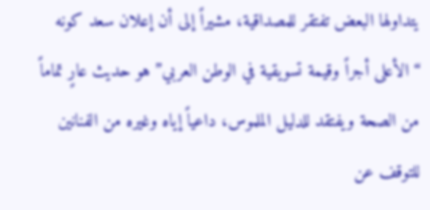يتداولها البعض تفتقر للمصداقية، مشيراً إلى أن إعلان سعد كونه “الأعلى أجراً وقيمة تسويقية في الوطن العربي” هو حديث عارٍ تماماً من الصحة ويفتقد للدليل الملموس، داعياً إياه وغيره من الفنانين للتوقف عن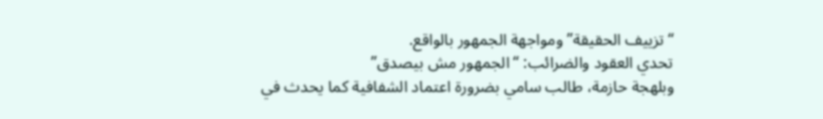“تزييف الحقيقة” ومواجهة الجمهور بالواقع.
تحدي العقود والضرائب: “الجمهور مش بيصدق”
وبلهجة حازمة، طالب سامي بضرورة اعتماد الشفافية كما يحدث في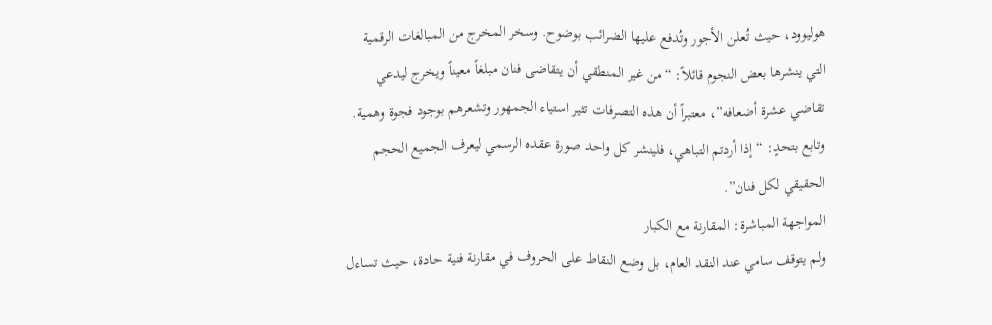هوليوود، حيث تُعلن الأجور وتُدفع عليها الضرائب بوضوح. وسخر المخرج من المبالغات الرقمية التي ينشرها بعض النجوم قائلاً: “من غير المنطقي أن يتقاضى فنان مبلغاً معيناً ويخرج ليدعي تقاضي عشرة أضعافه”، معتبراً أن هذه التصرفات تثير استياء الجمهور وتشعرهم بوجود فجوة وهمية. وتابع بتحدٍ: “إذا أردتم التباهي، فلينشر كل واحد صورة عقده الرسمي ليعرف الجميع الحجم الحقيقي لكل فنان”.
المواجهة المباشرة: المقارنة مع الكبار
ولم يتوقف سامي عند النقد العام، بل وضع النقاط على الحروف في مقارنة فنية حادة، حيث تساءل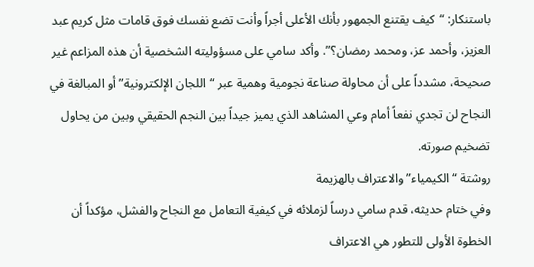باستنكار: “كيف يقتنع الجمهور بأنك الأعلى أجراً وأنت تضع نفسك فوق قامات مثل كريم عبد العزيز، وأحمد عز، ومحمد رمضان؟”. وأكد سامي على مسؤوليته الشخصية أن هذه المزاعم غير صحيحة، مشدداً على أن محاولة صناعة نجومية وهمية عبر “اللجان الإلكترونية” أو المبالغة في النجاح لن تجدي نفعاً أمام وعي المشاهد الذي يميز جيداً بين النجم الحقيقي وبين من يحاول تضخيم صورته.
روشتة “الكيمياء” والاعتراف بالهزيمة
وفي ختام حديثه، قدم سامي درساً لزملائه في كيفية التعامل مع النجاح والفشل، مؤكداً أن الخطوة الأولى للتطور هي الاعتراف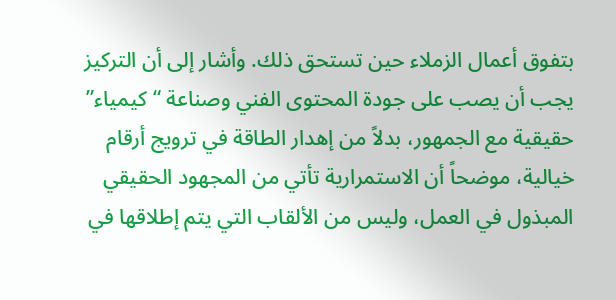بتفوق أعمال الزملاء حين تستحق ذلك. وأشار إلى أن التركيز يجب أن يصب على جودة المحتوى الفني وصناعة “كيمياء” حقيقية مع الجمهور، بدلاً من إهدار الطاقة في ترويج أرقام خيالية، موضحاً أن الاستمرارية تأتي من المجهود الحقيقي المبذول في العمل، وليس من الألقاب التي يتم إطلاقها في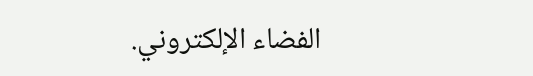الفضاء الإلكتروني.